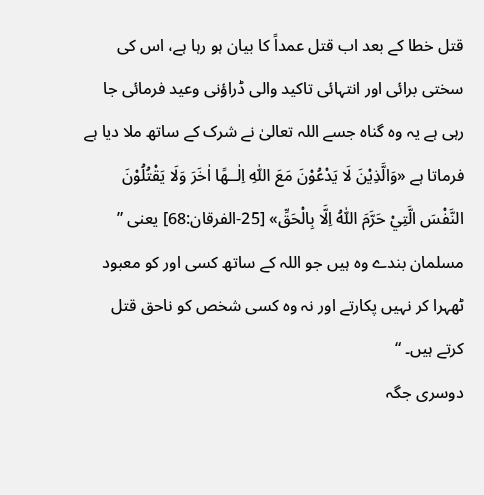قتل خطا کے بعد اب قتل عمداً کا بیان ہو رہا ہے، اس کی سختی برائی اور انتہائی تاکید والی ڈراؤنی وعید فرمائی جا رہی ہے یہ وہ گناہ جسے اللہ تعالیٰ نے شرک کے ساتھ ملا دیا ہے فرماتا ہے «وَالَّذِيْنَ لَا يَدْعُوْنَ مَعَ اللّٰهِ اِلٰــهًا اٰخَرَ وَلَا يَقْتُلُوْنَ النَّفْسَ الَّتِيْ حَرَّمَ اللّٰهُ اِلَّا بِالْحَقِّ» [25-الفرقان:68] یعنی ” مسلمان بندے وہ ہیں جو اللہ کے ساتھ کسی اور کو معبود ٹھہرا کر نہیں پکارتے اور نہ وہ کسی شخص کو ناحق قتل کرتے ہیں۔ “
دوسری جگہ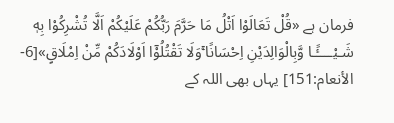فرمان ہے «قُلْ تَعَالَوْا اَتْلُ مَا حَرَّمَ رَبُّكُمْ عَلَيْكُمْ اَلَّا تُشْرِكُوْا بِهٖ شَـيْــــًٔـا وَّبِالْوَالِدَيْنِ اِحْسَانًا ۚوَلَا تَقْتُلُوْٓا اَوْلَادَكُمْ مِّنْ اِمْلَاقٍ»[6-الأنعام:151] یہاں بھی اللہ کے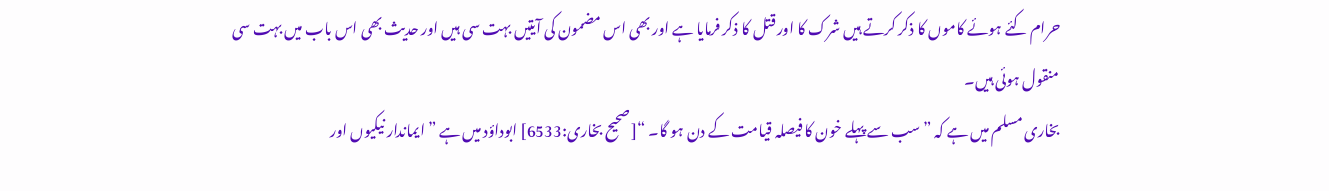حرام کئے ہوئے کاموں کا ذکر کرتے ہیں شرک کا اور قتل کا ذکر فرمایا ہے اور بھی اس مضمون کی آیتیں بہت سی ہیں اور حدیث بھی اس باب میں بہت سی منقول ہوئی ہیں۔
بخاری مسلم میں ہے کہ ” سب سے پہلے خون کا فیصلہ قیامت کے دن ہو گا۔ “[صحیح بخاری:6533] ابوداؤد میں ہے ” ایماندار نیکیوں اور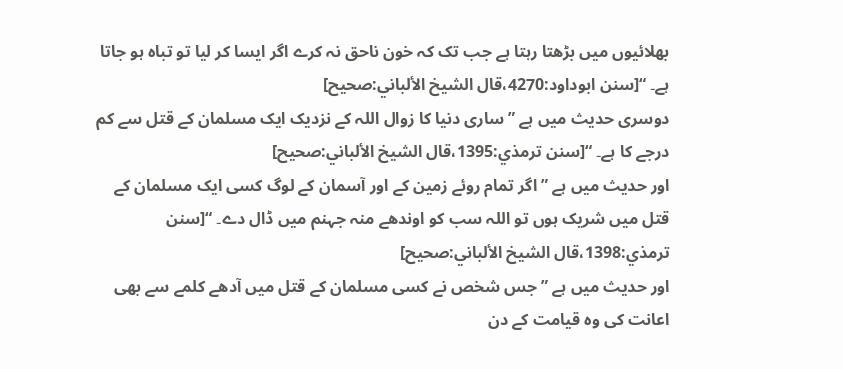بھلائیوں میں بڑھتا رہتا ہے جب تک کہ خون ناحق نہ کرے اگر ایسا کر لیا تو تباہ ہو جاتا ہے۔ “[سنن ابوداود:4270،قال الشيخ الألباني:صحیح]
دوسری حدیث میں ہے ” ساری دنیا کا زوال اللہ کے نزدیک ایک مسلمان کے قتل سے کم درجے کا ہے۔ “[سنن ترمذي:1395،قال الشيخ الألباني:صحیح]
اور حدیث میں ہے ” اگر تمام روئے زمین کے اور آسمان کے لوگ کسی ایک مسلمان کے قتل میں شریک ہوں تو اللہ سب کو اوندھے منہ جہنم میں ڈال دے۔ “[سنن ترمذي:1398،قال الشيخ الألباني:صحیح]
اور حدیث میں ہے ” جس شخص نے کسی مسلمان کے قتل میں آدھے کلمے سے بھی اعانت کی وہ قیامت کے دن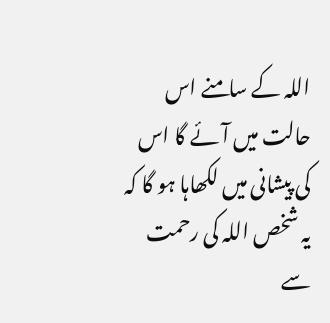اللہ کے سامنے اس حالت میں آئے گا اس کی پیشانی میں لکھاہا ہو گا کہ یہ شخص اللہ کی رحمت سے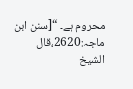محروم ہے۔ “[سنن ابن ماجہ:2620،قال الشيخ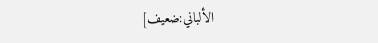الألباني:ضعیف]